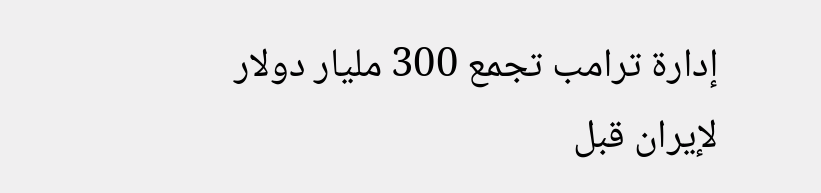إدارة ترامب تجمع 300 مليار دولار لإيران قبل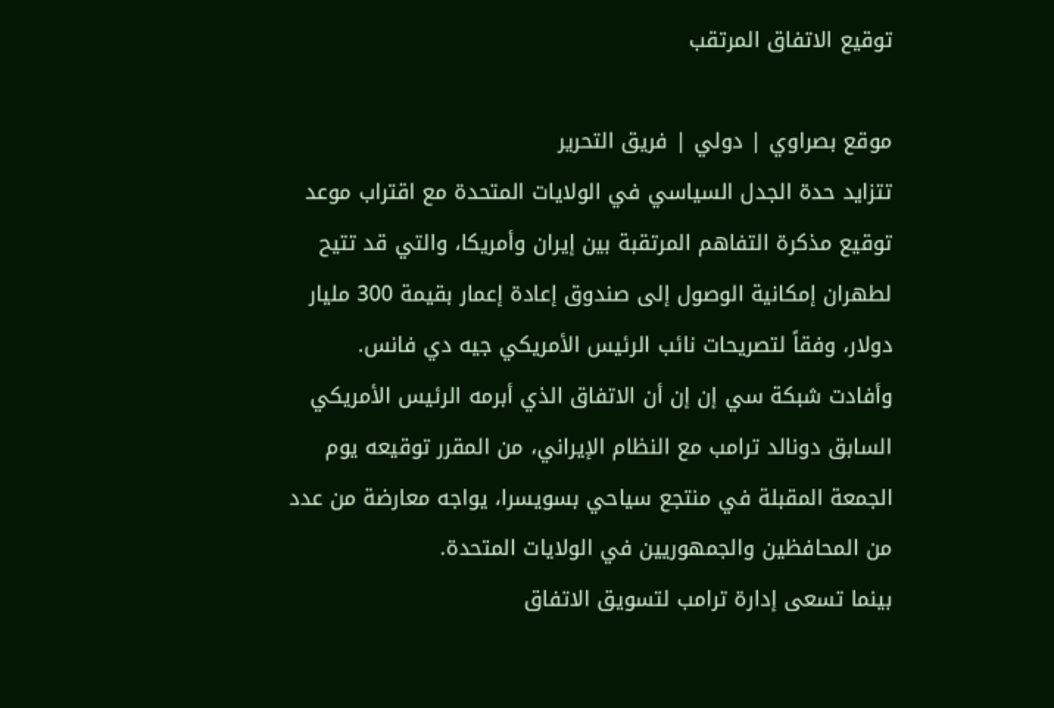توقيع الاتفاق المرتقب

موقع بصراوي | دولي | فريق التحرير
تتزايد حدة الجدل السياسي في الولايات المتحدة مع اقتراب موعد توقيع مذكرة التفاهم المرتقبة بين إيران وأمريكا، والتي قد تتيح لطهران إمكانية الوصول إلى صندوق إعادة إعمار بقيمة 300 مليار دولار، وفقاً لتصريحات نائب الرئيس الأمريكي جيه دي فانس.
وأفادت شبكة سي إن إن أن الاتفاق الذي أبرمه الرئيس الأمريكي السابق دونالد ترامب مع النظام الإيراني، من المقرر توقيعه يوم الجمعة المقبلة في منتجع سياحي بسويسرا، يواجه معارضة من عدد من المحافظين والجمهوريين في الولايات المتحدة.
بينما تسعى إدارة ترامب لتسويق الاتفاق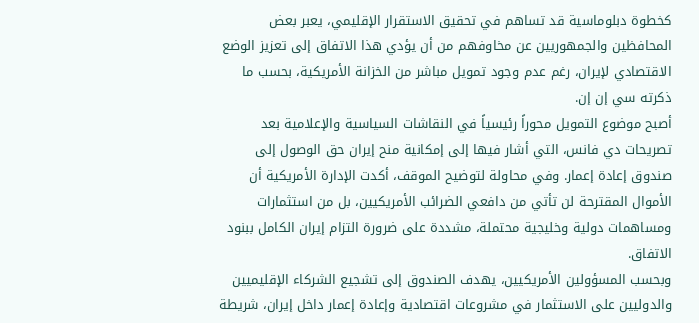كخطوة دبلوماسية قد تساهم في تحقيق الاستقرار الإقليمي، يعبر بعض المحافظين والجمهوريين عن مخاوفهم من أن يؤدي هذا الاتفاق إلى تعزيز الوضع الاقتصادي لإيران، رغم عدم وجود تمويل مباشر من الخزانة الأمريكية، بحسب ما ذكرته سي إن إن.
أصبح موضوع التمويل محوراً رئيسياً في النقاشات السياسية والإعلامية بعد تصريحات دي فانس، التي أشار فيها إلى إمكانية منح إيران حق الوصول إلى صندوق إعادة إعمار. وفي محاولة لتوضيح الموقف، أكدت الإدارة الأمريكية أن الأموال المقترحة لن تأتي من دافعي الضرائب الأمريكيين، بل من استثمارات ومساهمات دولية وخليجية محتملة، مشددة على ضرورة التزام إيران الكامل ببنود الاتفاق.
وبحسب المسؤولين الأمريكيين، يهدف الصندوق إلى تشجيع الشركاء الإقليميين والدوليين على الاستثمار في مشروعات اقتصادية وإعادة إعمار داخل إيران، شريطة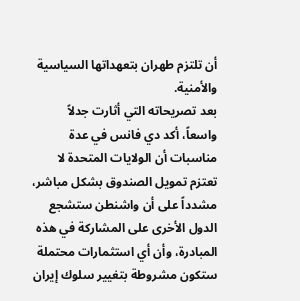أن تلتزم طهران بتعهداتها السياسية والأمنية.
بعد تصريحاته التي أثارت جدلاً واسعاً، أكد دي فانس في عدة مناسبات أن الولايات المتحدة لا تعتزم تمويل الصندوق بشكل مباشر، مشدداً على أن واشنطن ستشجع الدول الأخرى على المشاركة في هذه المبادرة، وأن أي استثمارات محتملة ستكون مشروطة بتغيير سلوك إيران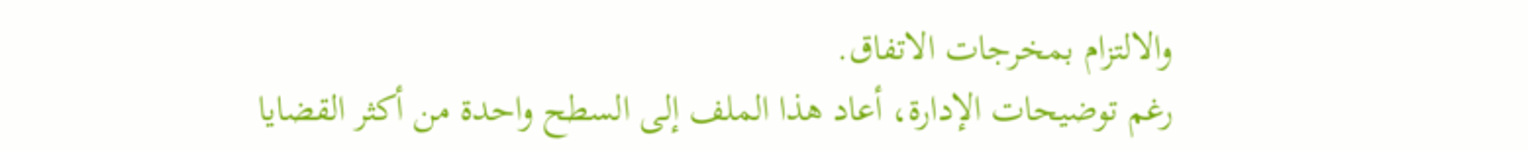والالتزام بمخرجات الاتفاق.
رغم توضيحات الإدارة، أعاد هذا الملف إلى السطح واحدة من أكثر القضايا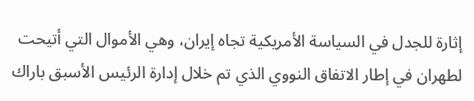إثارة للجدل في السياسة الأمريكية تجاه إيران، وهي الأموال التي أتيحت لطهران في إطار الاتفاق النووي الذي تم خلال إدارة الرئيس الأسبق باراك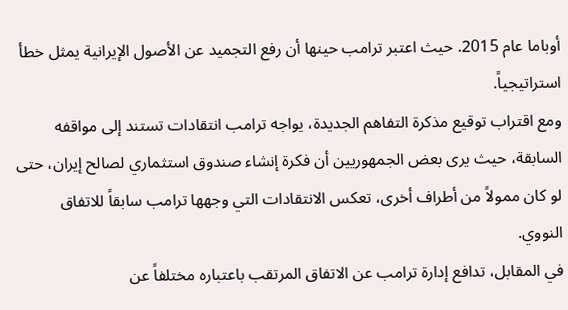أوباما عام 2015. حيث اعتبر ترامب حينها أن رفع التجميد عن الأصول الإيرانية يمثل خطأ استراتيجياً.
ومع اقتراب توقيع مذكرة التفاهم الجديدة، يواجه ترامب انتقادات تستند إلى مواقفه السابقة، حيث يرى بعض الجمهوريين أن فكرة إنشاء صندوق استثماري لصالح إيران، حتى لو كان ممولاً من أطراف أخرى، تعكس الانتقادات التي وجهها ترامب سابقاً للاتفاق النووي.
في المقابل، تدافع إدارة ترامب عن الاتفاق المرتقب باعتباره مختلفاً عن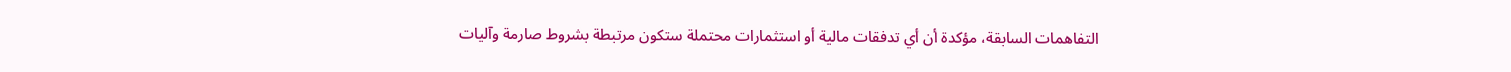التفاهمات السابقة، مؤكدة أن أي تدفقات مالية أو استثمارات محتملة ستكون مرتبطة بشروط صارمة وآليات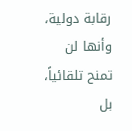رقابة دولية، وأنها لن تمنح تلقائياً، بل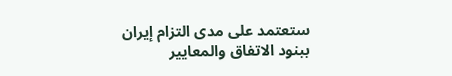ستعتمد على مدى التزام إيران ببنود الاتفاق والمعايير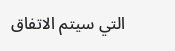التي سيتم الاتفاق